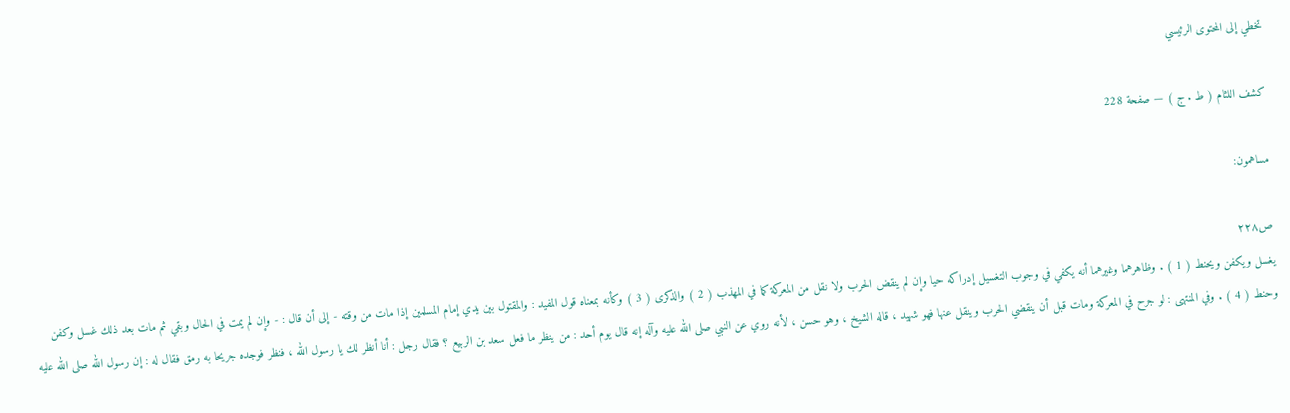تخطي إلى المحتوى الرئيسي

كشف اللثام ( ط . ج ) — صفحة 228

مساهمون:

ص٢٢٨
يغسل ويكفن ويحنط ( 1 ) . وظاهرهما وغيرهما أنه يكفي في وجوب التغسيل إدراكه حيا وإن لم ينقض الحرب ولا نقل من المعركة كما في المهذب ( 2 ) والذكرى ( 3 ) وكأنه بمعناه قول المفيد : والمقتول بين يدي إمام المسلمين إذا مات من وقته - إلى أن قال : - وإن لم يمت في الحال وبقي ثم مات بعد ذلك غسل وكفن وحنط ( 4 ) . وفي المنتهى : لو جرح في المعركة ومات قبل أن ينقضي الحرب وينقل عنها فهو شهيد ، قاله الشيخ ، وهو حسن ، لأنه روي عن النبي صلى الله عليه وآله إنه قال يوم أحد : من ينظر ما فعل سعد بن الربيع ؟ فقال رجل : أنا أنظر لك يا رسول الله ، فنظر فوجده جريحا به رمق فقال له : إن رسول الله صلى الله عليه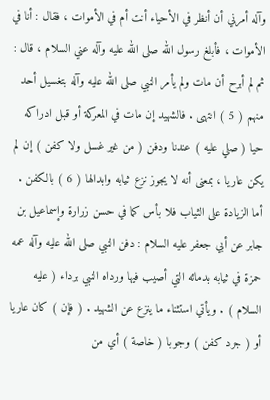وآله أمرني أن أنظر في الأحياء أنت أم في الأموات ، فقال : أنا في الأموات ، فأبلغ رسول الله صلى الله عليه وآله عني السلام ، قال : ثم لم أبرح أن مات ولم يأمر النبي صلى الله عليه وآله بتغسيل أحد منهم ( 5 ) انتهى . فالشهيد إن مات في المعركة أو قبل ادراكه حيا ( صلي عليه ) عندنا ودفن ( من غير غسل ولا كفن ) إن لم يكن عاريا ، بمعنى أنه لا يجوز نزع ثيابه وابدالها ( 6 ) بالكفن . أما الزيادة على الثياب فلا بأس كما في حسن زرارة وإسماعيل بن جابر عن أبي جعفر عليه السلام : دفن النبي صلى الله عليه وآله عمه حمزة في ثيابه بدمائه التي أصيب فيها ورداه النبي برداء ( عليه السلام ) . ويأتي استثناء ما ينزع عن الشهيد . ( فإن ) كان عاريا أو ( جرد كفن ) وجوبا ( خاصة ) أي من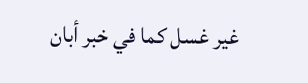غير غسل كما في خبر أبان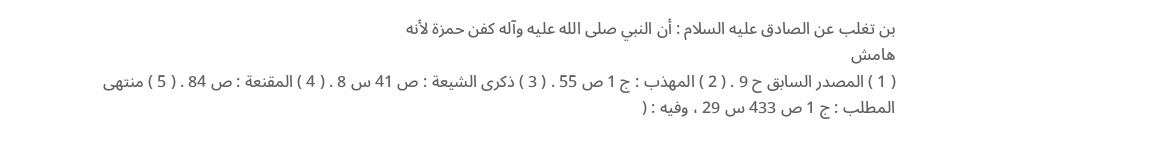بن تغلب عن الصادق عليه السلام : أن النبي صلى الله عليه وآله كفن حمزة لأنه
هامش
( 1 ) المصدر السابق ح 9 . ( 2 ) المهذب : ج 1 ص 55 . ( 3 ) ذكرى الشيعة : ص 41 س 8 . ( 4 ) المقنعة : ص 84 . ( 5 ) منتهى المطلب : ج 1 ص 433 س 29 ، وفيه : (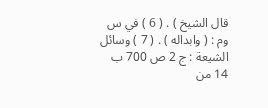قال الشيخ ) . ( 6 ) في س وم : ( وابداله ) . ( 7 ) وسائل الشيعة : ج 2 ص 700 ب 14 من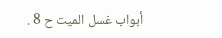أبواب غسل الميت ح 8 .